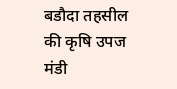बडौदा तहसील की कृषि उपज मंडी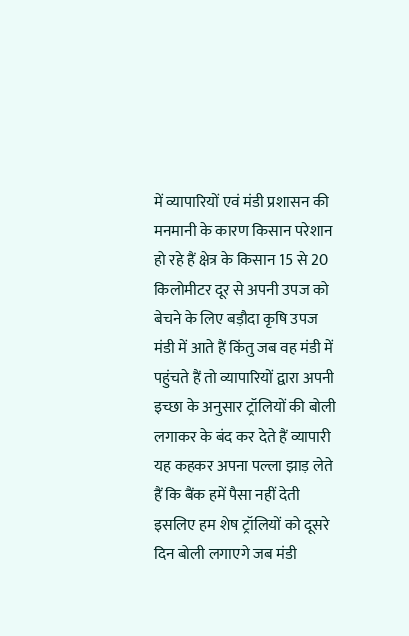में व्यापारियों एवं मंडी प्रशासन की मनमानी के कारण किसान परेशान हो रहे हैं क्षेत्र के किसान 15 से 20 किलोमीटर दूर से अपनी उपज को बेचने के लिए बड़ौदा कृषि उपज मंडी में आते हैं किंतु जब वह मंडी में पहुंचते हैं तो व्यापारियों द्वारा अपनी इच्छा के अनुसार ट्रॉलियों की बोली लगाकर के बंद कर देते हैं व्यापारी यह कहकर अपना पल्ला झाड़ लेते हैं कि बैंक हमें पैसा नहीं देती इसलिए हम शेष ट्रॉलियों को दूसरे दिन बोली लगाएगे जब मंडी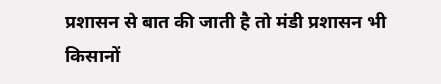प्रशासन से बात की जाती है तो मंडी प्रशासन भी किसानों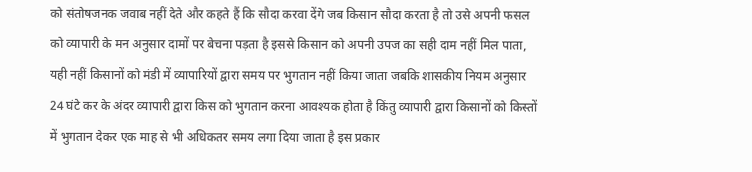को संतोषजनक जवाब नहीं देते और कहते हैं कि सौदा करवा देंगे जब किसान सौदा करता है तो उसे अपनी फसल को व्यापारी के मन अनुसार दामों पर बेचना पड़ता है इससे किसान को अपनी उपज का सही दाम नहीं मिल पाता, यही नहीं किसानों को मंडी में व्यापारियों द्वारा समय पर भुगतान नहीं किया जाता जबकि शासकीय नियम अनुसार 24 घंटे कर के अंदर व्यापारी द्वारा किस को भुगतान करना आवश्यक होता है किंतु व्यापारी द्वारा किसानों को किस्तों में भुगतान देकर एक माह से भी अधिकतर समय लगा दिया जाता है इस प्रकार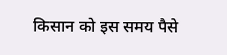किसान को इस समय पैसे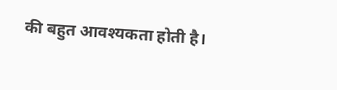की बहुत आवश्यकता होती है।